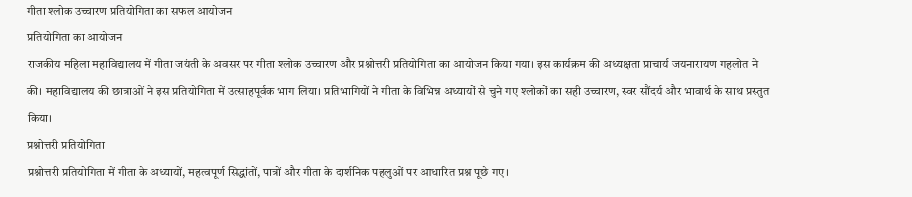गीता श्लोक उच्चारण प्रतियोगिता का सफल आयोजन
प्रतियोगिता का आयोजन
राजकीय महिला महाविद्यालय में गीता जयंती के अवसर पर गीता श्लोक उच्चारण और प्रश्नोत्तरी प्रतियोगिता का आयोजन किया गया। इस कार्यक्रम की अध्यक्षता प्राचार्य जयनारायण गहलोत ने की। महाविद्यालय की छात्राओं ने इस प्रतियोगिता में उत्साहपूर्वक भाग लिया। प्रतिभागियों ने गीता के विभिन्न अध्यायों से चुने गए श्लोकों का सही उच्चारण, स्वर सौंदर्य और भावार्थ के साथ प्रस्तुत किया।
प्रश्नोत्तरी प्रतियोगिता
प्रश्नोत्तरी प्रतियोगिता में गीता के अध्यायों, महत्वपूर्ण सिद्धांतों, पात्रों और गीता के दार्शनिक पहलुओं पर आधारित प्रश्न पूछे गए।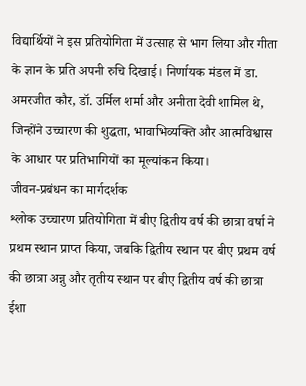विद्यार्थियों ने इस प्रतियोगिता में उत्साह से भाग लिया और गीता के ज्ञान के प्रति अपनी रुचि दिखाई। निर्णायक मंडल में डा. अमरजीत कौर, डॉ. उर्मिल शर्मा और अनीता देवी शामिल थे, जिन्होंने उच्चारण की शुद्धता, भावाभिव्यक्ति और आत्मविश्वास के आधार पर प्रतिभागियों का मूल्यांकन किया।
जीवन-प्रबंधन का मार्गदर्शक
श्लोक उच्चारण प्रतियोगिता में बीए द्वितीय वर्ष की छात्रा वर्षा ने प्रथम स्थान प्राप्त किया, जबकि द्वितीय स्थान पर बीए प्रथम वर्ष की छात्रा अन्नु और तृतीय स्थान पर बीए द्वितीय वर्ष की छात्रा ईशा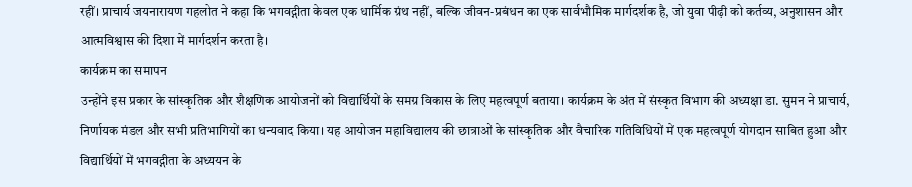रहीं। प्राचार्य जयनारायण गहलोत ने कहा कि भगवद्गीता केवल एक धार्मिक ग्रंथ नहीं, बल्कि जीवन-प्रबंधन का एक सार्वभौमिक मार्गदर्शक है, जो युवा पीढ़ी को कर्तव्य, अनुशासन और आत्मविश्वास की दिशा में मार्गदर्शन करता है।
कार्यक्रम का समापन
उन्होंने इस प्रकार के सांस्कृतिक और शैक्षणिक आयोजनों को विद्यार्थियों के समग्र विकास के लिए महत्वपूर्ण बताया। कार्यक्रम के अंत में संस्कृत विभाग की अध्यक्षा डा. सुमन ने प्राचार्य, निर्णायक मंडल और सभी प्रतिभागियों का धन्यवाद किया। यह आयोजन महाविद्यालय की छात्राओं के सांस्कृतिक और वैचारिक गतिविधियों में एक महत्वपूर्ण योगदान साबित हुआ और विद्यार्थियों में भगवद्गीता के अध्ययन के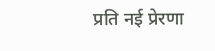प्रति नई प्रेरणा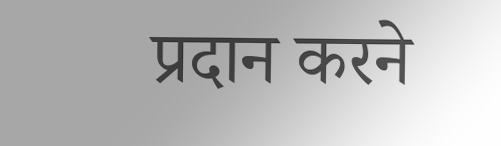प्रदान करने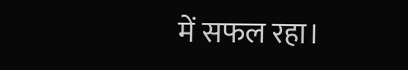में सफल रहा।